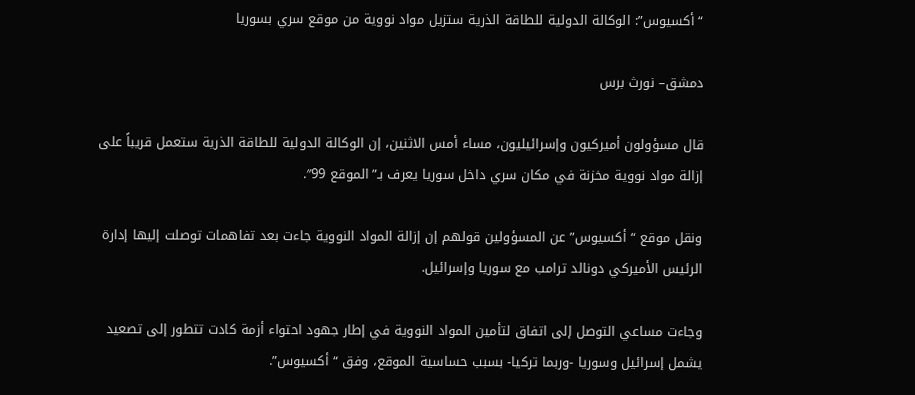“أكسيوس”: الوكالة الدولية للطاقة الذرية ستزيل مواد نووية من موقع سري بسوريا

دمشق– نورث برس

قال مسؤولون أميركيون وإسرائيليون، مساء أمس الاثنين، إن الوكالة الدولية للطاقة الذرية ستعمل قريباً على إزالة مواد نووية مخزنة في مكان سري داخل سوريا يعرف بـ”الموقع 99″.

ونقل موقع “أكسيوس” عن المسؤولين قولهم إن إزالة المواد النووية جاءت بعد تفاهمات توصلت إليها إدارة الرئيس الأميركي دونالد ترامب مع سوريا وإسرائيل.

وجاءت مساعي التوصل إلى اتفاق لتأمين المواد النووية في إطار جهود احتواء أزمة كادت تتطور إلى تصعيد يشمل إسرائيل وسوريا -وربما تركيا- بسبب حساسية الموقع، وفق “أكسيوس”.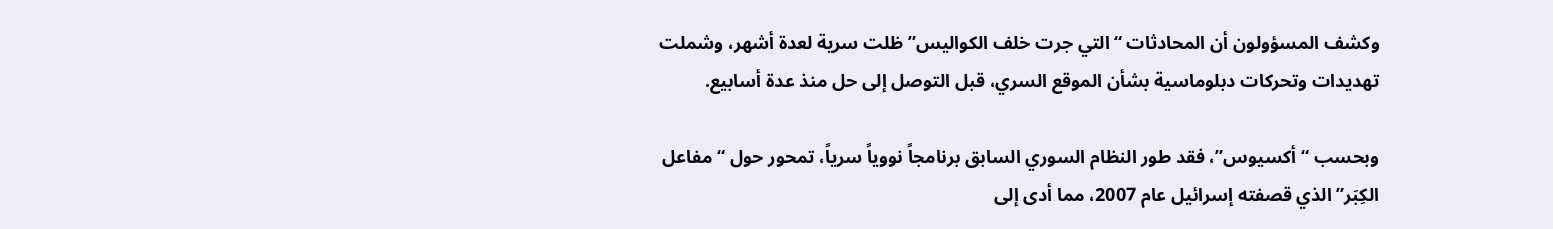وكشف المسؤولون أن المحادثات “التي جرت خلف الكواليس” ظلت سرية لعدة أشهر، وشملت تهديدات وتحركات دبلوماسية بشأن الموقع السري، قبل التوصل إلى حل منذ عدة أسابيع.

وبحسب “أكسيوس”، فقد طور النظام السوري السابق برنامجاً نووياً سرياً، تمحور حول “مفاعل الكِبَر” الذي قصفته إسرائيل عام 2007، مما أدى إلى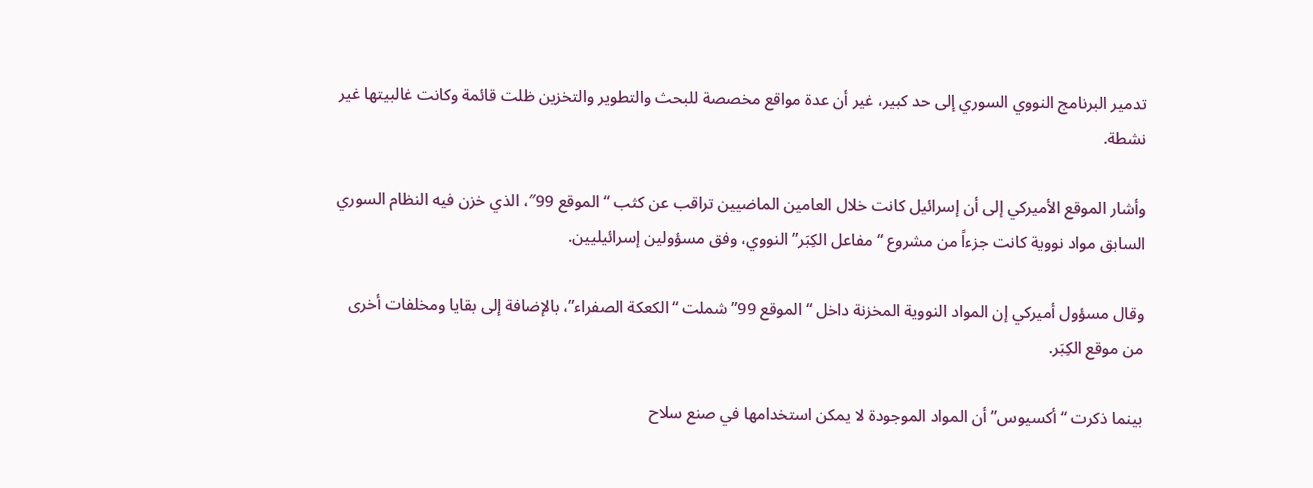تدمير البرنامج النووي السوري إلى حد كبير، غير أن عدة مواقع مخصصة للبحث والتطوير والتخزين ظلت قائمة وكانت غالبيتها غير نشطة.

وأشار الموقع الأميركي إلى أن إسرائيل كانت خلال العامين الماضيين تراقب عن كثب “الموقع 99″، الذي خزن فيه النظام السوري السابق مواد نووية كانت جزءاً من مشروع “مفاعل الكِبَر” النووي، وفق مسؤولين إسرائيليين.

وقال مسؤول أميركي إن المواد النووية المخزنة داخل “الموقع 99” شملت “الكعكة الصفراء”، بالإضافة إلى بقايا ومخلفات أخرى من موقع الكِبَر.

بينما ذكرت “أكسيوس” أن المواد الموجودة لا يمكن استخدامها في صنع سلاح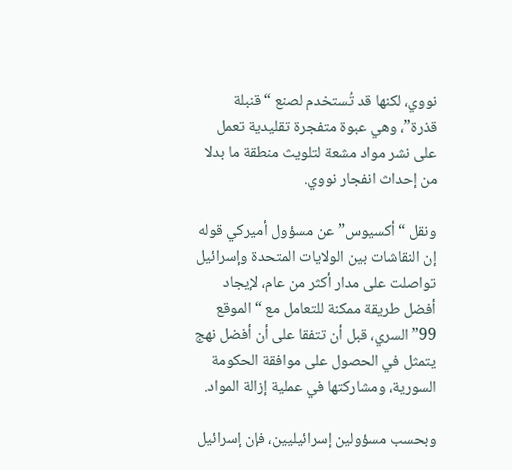نووي، لكنها قد تُستخدم لصنع “قنبلة قذرة”، وهي عبوة متفجرة تقليدية تعمل على نشر مواد مشعة لتلويث منطقة ما بدلا من إحداث انفجار نووي.

ونقل “أكسيوس” عن مسؤول أميركي قوله إن النقاشات بين الولايات المتحدة وإسرائيل تواصلت على مدار أكثر من عام، لإيجاد أفضل طريقة ممكنة للتعامل مع “الموقع 99” السري، قبل أن تتفقا على أن أفضل نهج يتمثل في الحصول على موافقة الحكومة السورية، ومشاركتها في عملية إزالة المواد.

وبحسب مسؤولين إسرائيليين، فإن إسرائيل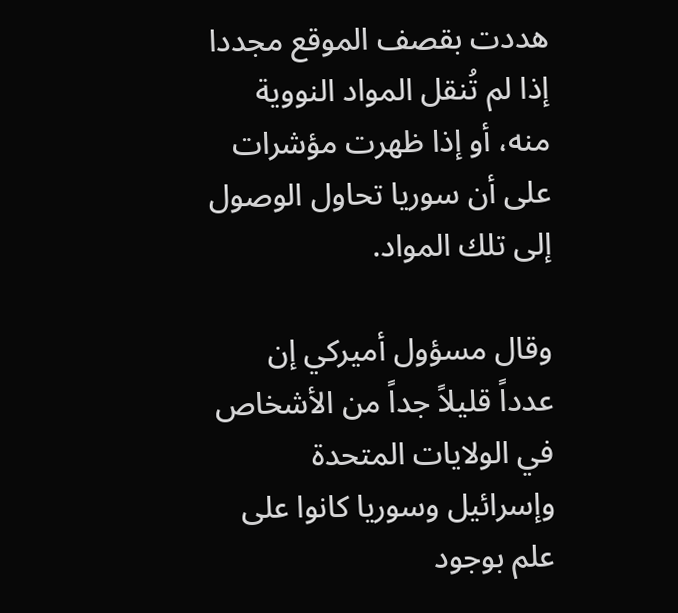هددت بقصف الموقع مجددا إذا لم تُنقل المواد النووية منه، أو إذا ظهرت مؤشرات على أن سوريا تحاول الوصول إلى تلك المواد.

وقال مسؤول أميركي إن عدداً قليلاً جداً من الأشخاص في الولايات المتحدة وإسرائيل وسوريا كانوا على علم بوجود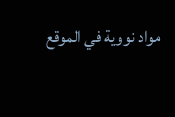مواد نووية في الموقع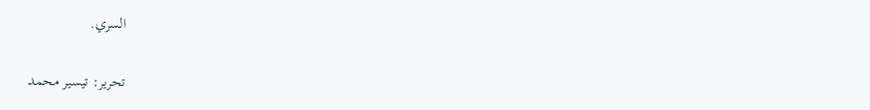السري.

تحرير: تيسير محمد